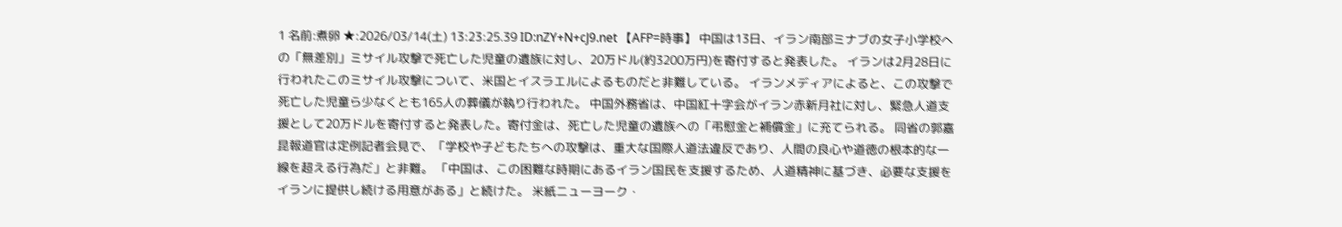1 名前:煮卵 ★:2026/03/14(土) 13:23:25.39 ID:nZY+N+cJ9.net 【AFP=時事】 中国は13日、イラン南部ミナブの女子小学校への「無差別」ミサイル攻撃で死亡した児童の遺族に対し、20万ドル(約3200万円)を寄付すると発表した。 イランは2月28日に行われたこのミサイル攻撃について、米国とイスラエルによるものだと非難している。 イランメディアによると、この攻撃で死亡した児童ら少なくとも165人の葬儀が執り行われた。 中国外務省は、中国紅十字会がイラン赤新月社に対し、緊急人道支援として20万ドルを寄付すると発表した。寄付金は、死亡した児童の遺族への「弔慰金と補償金」に充てられる。 同省の郭嘉昆報道官は定例記者会見で、「学校や子どもたちへの攻撃は、重大な国際人道法違反であり、人間の良心や道徳の根本的な一線を超える行為だ」と非難。 「中国は、この困難な時期にあるイラン国民を支援するため、人道精神に基づき、必要な支援をイランに提供し続ける用意がある」と続けた。 米紙ニューヨーク・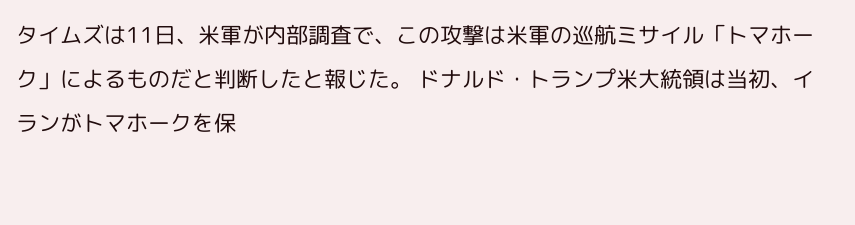タイムズは11日、米軍が内部調査で、この攻撃は米軍の巡航ミサイル「トマホーク」によるものだと判断したと報じた。 ドナルド・トランプ米大統領は当初、イランがトマホークを保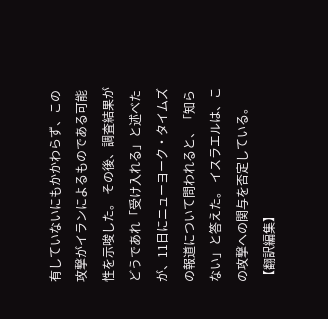有していないにもかかわらず、この攻撃がイランによるものである可能性を示唆した。 その後、調査結果がどうであれ「受け入れる」と述べたが、11日にニューヨーク・タイムズの報道について問われると、「知らない」と答えた。 イスラエルは、この攻撃への関与を否定している。【翻訳編集】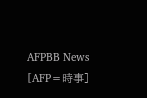AFPBB News [AFP=時事]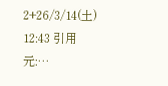2+26/3/14(土) 12:43 引用元:…